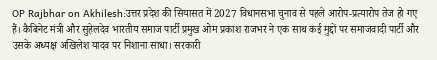OP Rajbhar on Akhilesh:उत्तर प्रदेश की सियासत में 2027 विधानसभा चुनाव से पहले आरोप-प्रत्यारोप तेज हो गए हैं। कैबिनेट मंत्री और सुहेलदेव भारतीय समाज पार्टी प्रमुख ओम प्रकाश राजभर ने एक साथ कई मुद्दों पर समाजवादी पार्टी और उसके अध्यक्ष अखिलेश यादव पर निशाना साधा। सरकारी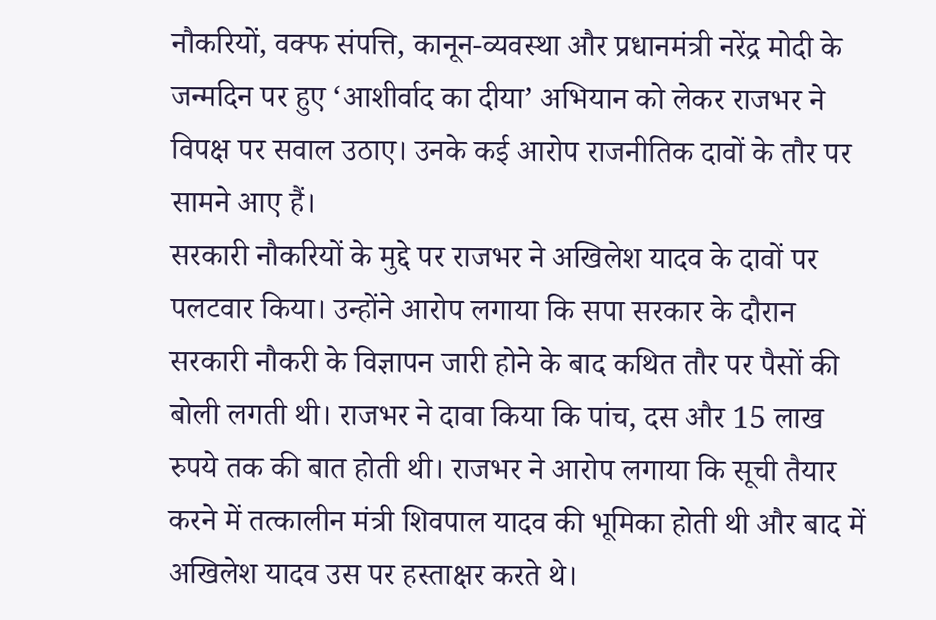नौकरियों, वक्फ संपत्ति, कानून-व्यवस्था और प्रधानमंत्री नरेंद्र मोदी के जन्मदिन पर हुए ‘आशीर्वाद का दीया’ अभियान को लेकर राजभर ने विपक्ष पर सवाल उठाए। उनके कई आरोप राजनीतिक दावों के तौर पर सामने आए हैं।
सरकारी नौकरियों के मुद्दे पर राजभर ने अखिलेश यादव के दावों पर पलटवार किया। उन्होंने आरोप लगाया कि सपा सरकार के दौरान सरकारी नौकरी के विज्ञापन जारी होने के बाद कथित तौर पर पैसों की बोली लगती थी। राजभर ने दावा किया कि पांच, दस और 15 लाख रुपये तक की बात होती थी। राजभर ने आरोप लगाया कि सूची तैयार करने में तत्कालीन मंत्री शिवपाल यादव की भूमिका होती थी और बाद में अखिलेश यादव उस पर हस्ताक्षर करते थे।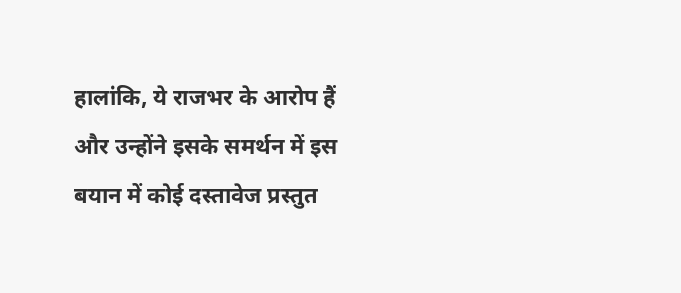हालांकि, ये राजभर के आरोप हैं और उन्होंने इसके समर्थन में इस बयान में कोई दस्तावेज प्रस्तुत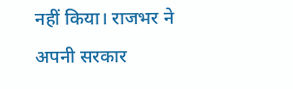नहीं किया। राजभर ने अपनी सरकार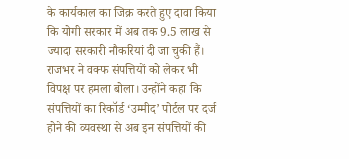के कार्यकाल का जिक्र करते हुए दावा किया कि योगी सरकार में अब तक 9.5 लाख से ज्यादा सरकारी नौकरियां दी जा चुकी हैं।
राजभर ने वक्फ संपत्तियों को लेकर भी विपक्ष पर हमला बोला। उन्होंने कहा कि संपत्तियों का रिकॉर्ड ‘उम्मीद’ पोर्टल पर दर्ज होने की व्यवस्था से अब इन संपत्तियों की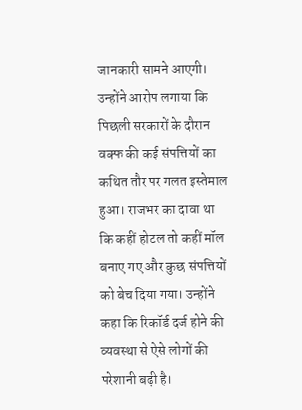जानकारी सामने आएगी। उन्होंने आरोप लगाया कि पिछली सरकारों के दौरान वक्फ की कई संपत्तियों का कथित तौर पर गलत इस्तेमाल हुआ। राजभर का दावा था कि कहीं होटल तो कहीं मॉल बनाए गए और कुछ संपत्तियों को बेच दिया गया। उन्होंने कहा कि रिकॉर्ड दर्ज होने की व्यवस्था से ऐसे लोगों की परेशानी बढ़ी है।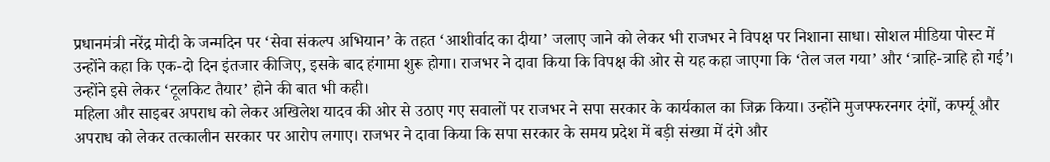प्रधानमंत्री नरेंद्र मोदी के जन्मदिन पर ‘सेवा संकल्प अभियान’ के तहत ‘आशीर्वाद का दीया’ जलाए जाने को लेकर भी राजभर ने विपक्ष पर निशाना साधा। सोशल मीडिया पोस्ट में उन्होंने कहा कि एक-दो दिन इंतजार कीजिए, इसके बाद हंगामा शुरू होगा। राजभर ने दावा किया कि विपक्ष की ओर से यह कहा जाएगा कि ‘तेल जल गया’ और ‘त्राहि-त्राहि हो गई’। उन्होंने इसे लेकर ‘टूलकिट तैयार’ होने की बात भी कही।
महिला और साइबर अपराध को लेकर अखिलेश यादव की ओर से उठाए गए सवालों पर राजभर ने सपा सरकार के कार्यकाल का जिक्र किया। उन्होंने मुजफ्फरनगर दंगों, कर्फ्यू और अपराध को लेकर तत्कालीन सरकार पर आरोप लगाए। राजभर ने दावा किया कि सपा सरकार के समय प्रदेश में बड़ी संख्या में दंगे और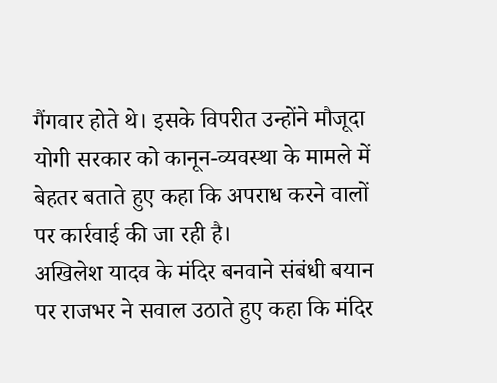गैंगवार होते थे। इसके विपरीत उन्होंने मौजूदा योगी सरकार को कानून-व्यवस्था के मामले में बेहतर बताते हुए कहा कि अपराध करने वालों पर कार्रवाई की जा रही है।
अखिलेश यादव के मंदिर बनवाने संबंधी बयान पर राजभर ने सवाल उठाते हुए कहा कि मंदिर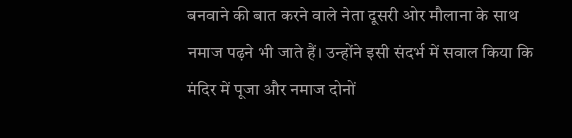बनवाने की बात करने वाले नेता दूसरी ओर मौलाना के साथ नमाज पढ़ने भी जाते हैं। उन्होंने इसी संदर्भ में सवाल किया कि मंदिर में पूजा और नमाज दोनों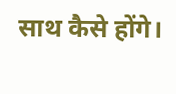साथ कैसे होंगे।